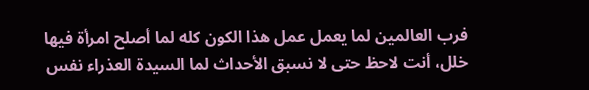فرب العالمين لما يعمل عمل هذا الكون كله لما أصلح امرأة فيها خلل، أنت لاحظ حتى لا نسبق الأحداث لما السيدة العذراء نفس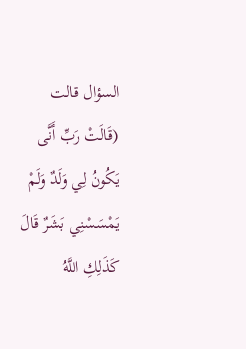السؤال قالت (قَالَتْ رَبِّ أَنَّى يَكُونُ لِي وَلَدٌ وَلَمْ يَمْسَسْنِي بَشَرٌ قَالَ كَذَلِكِ اللَّهُ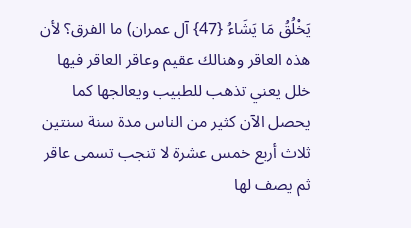يَخْلُقُ مَا يَشَاءُ {47} آل عمران) ما الفرق؟ لأن هذه العاقر وهنالك عقيم وعاقر العاقر فيها خلل يعني تذهب للطبيب ويعالجها كما يحصل الآن كثير من الناس مدة سنة سنتين ثلاث أربع خمس عشرة لا تنجب تسمى عاقر ثم يصف لها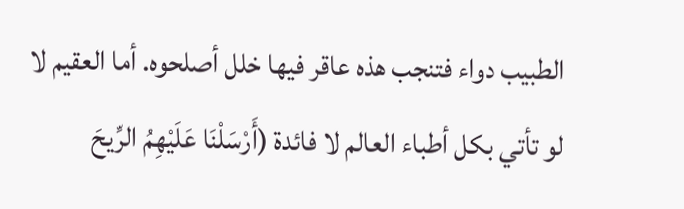الطبيب دواء فتنجب هذه عاقر فيها خلل أصلحوه. أما العقيم لا لو تأتي بكل أطباء العالم لا فائدة (أَرْسَلْنَا عَلَيْهِمُ الرِّيحَ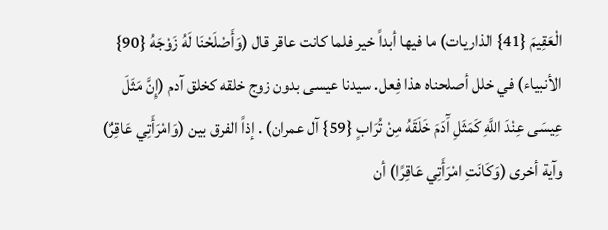الْعَقِيمَ {41} الذاريات) ما فيها أبداً خير فلما كانت عاقر قال (وَأَصْلَحْنَا لَهُ زَوْجَهُ {90} الأنبياء) في خلل أصلحناه هذا فِعل. سيدنا عيسى بدون زوج خلقه كخلق آدم (إِنَّ مَثَلَ عِيسَى عِنْدَ اللَّهِ كَمَثَلِ آَدَمَ خَلَقَهُ مِنْ تُرَابٍ {59} آل عمران) . إذاً الفرق بين (وَامْرَأَتِي عَاقِرٌ) وآية أخرى (وَكَانَتِ امْرَأَتِي عَاقِرًا) أن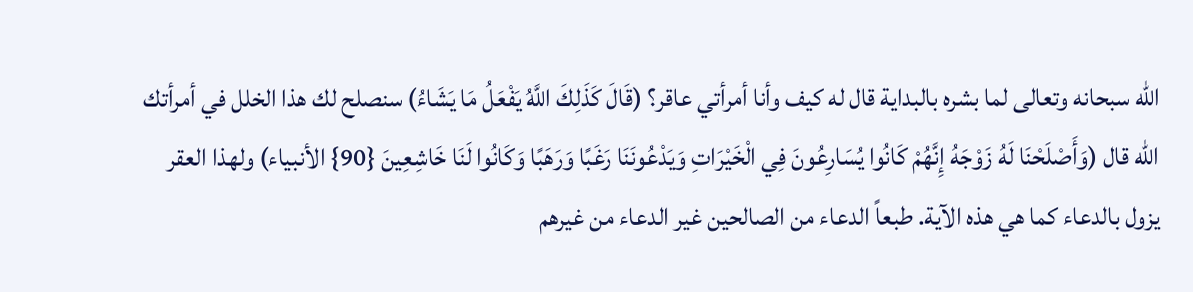الله سبحانه وتعالى لما بشره بالبداية قال له كيف وأنا أمرأتي عاقر؟ (قَالَ كَذَلِكَ اللَّهُ يَفْعَلُ مَا يَشَاءُ) سنصلح لك هذا الخلل في أمرأتك الله قال (وَأَصْلَحْنَا لَهُ زَوْجَهُ إِنَّهُمْ كَانُوا يُسَارِعُونَ فِي الْخَيْرَاتِ وَيَدْعُونَنَا رَغَبًا وَرَهَبًا وَكَانُوا لَنَا خَاشِعِينَ {90} الأنبياء) ولهذا العقر يزول بالدعاء كما هي هذه الآية. طبعاً الدعاء من الصالحين غير الدعاء من غيرهم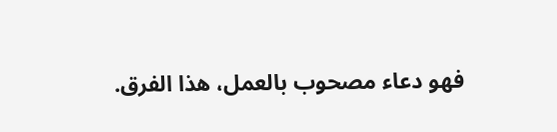فهو دعاء مصحوب بالعمل، هذا الفرق.